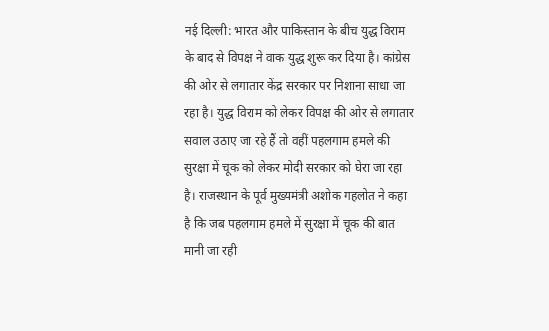नई दिल्ली: भारत और पाकिस्तान के बीच युद्ध विराम के बाद से विपक्ष ने वाक युद्ध शुरू कर दिया है। कांग्रेस की ओर से लगातार केंद्र सरकार पर निशाना साधा जा रहा है। युद्ध विराम को लेकर विपक्ष की ओर से लगातार सवाल उठाए जा रहे हैं तो वहीं पहलगाम हमले की सुरक्षा में चूक को लेकर मोदी सरकार को घेरा जा रहा है। राजस्थान के पूर्व मुख्यमंत्री अशोक गहलोत ने कहा है कि जब पहलगाम हमले में सुरक्षा में चूक की बात मानी जा रही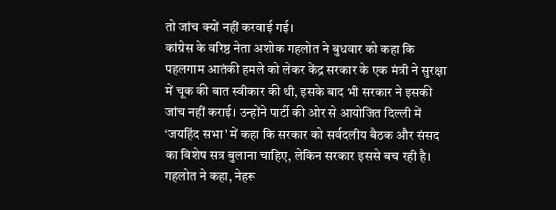तो जांच क्यों नहीं करवाई गई।
कांग्रेस के वरिष्ठ नेता अशोक गहलोत ने बुधवार को कहा कि पहलगाम आतंकी हमले को लेकर केंद्र सरकार के एक मंत्री ने सुरक्षा में चूक की बात स्वीकार की थी, इसके बाद भी सरकार ने इसकी जांच नहीं कराई। उन्होंने पार्टी की ओर से आयोजित दिल्ली में ‘जयहिंद सभा' में कहा कि सरकार को सर्वदलीय बैठक और संसद का विशेष सत्र बुलाना चाहिए, लेकिन सरकार इससे बच रही है।
गहलोत ने कहा, नेहरू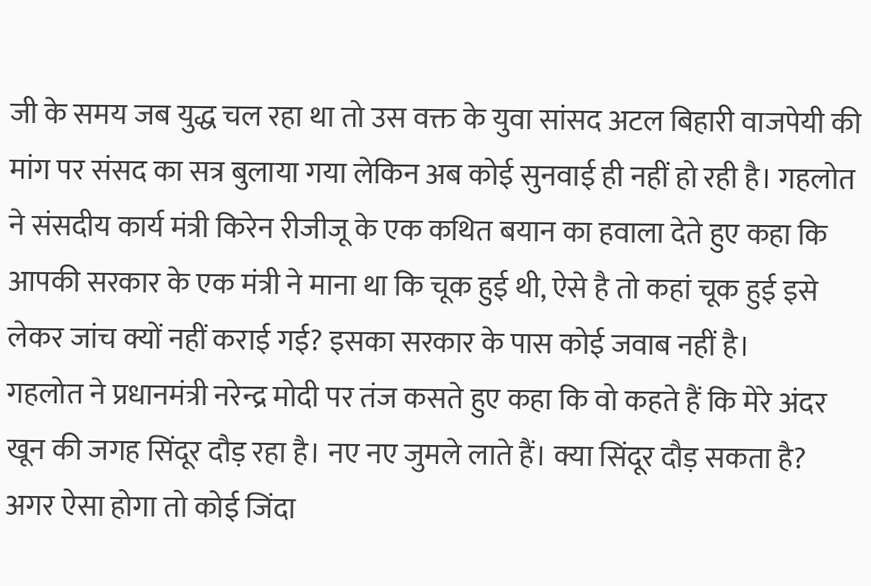जी के समय जब युद्ध चल रहा था तो उस वक्त के युवा सांसद अटल बिहारी वाजपेयी की मांग पर संसद का सत्र बुलाया गया लेकिन अब कोई सुनवाई ही नहीं हो रही है। गहलोत ने संसदीय कार्य मंत्री किरेन रीजीजू के एक कथित बयान का हवाला देते हुए कहा कि आपकी सरकार के एक मंत्री ने माना था कि चूक हुई थी, ऐसे है तो कहां चूक हुई इसे लेकर जांच क्यों नहीं कराई गई? इसका सरकार के पास कोई जवाब नहीं है।
गहलोत ने प्रधानमंत्री नरेन्द्र मोदी पर तंज कसते हुए कहा कि वो कहते हैं कि मेरे अंदर खून की जगह सिंदूर दौड़ रहा है। नए नए जुमले लाते हैं। क्या सिंदूर दौड़ सकता है? अगर ऐसा होगा तो कोई जिंदा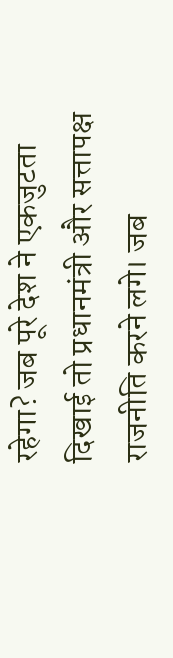रहेगा? जब पूरे देश ने एकजुटता दिखाई तो प्रधानमंत्री और सत्तापक्ष राजनीति करने लगे। जब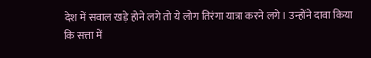देश में सवाल खड़े होने लगे तो ये लोग तिरंगा यात्रा करने लगे। उन्होंने दावा किया कि सत्ता में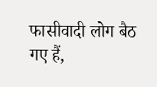फासीवादी लोग बैठ गए हैं,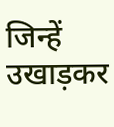जिन्हें उखाड़कर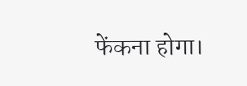फेंकना होगा।